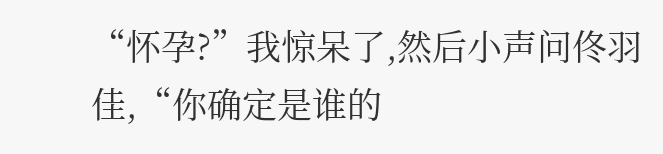“怀孕?”我惊呆了,然后小声问佟羽佳,“你确定是谁的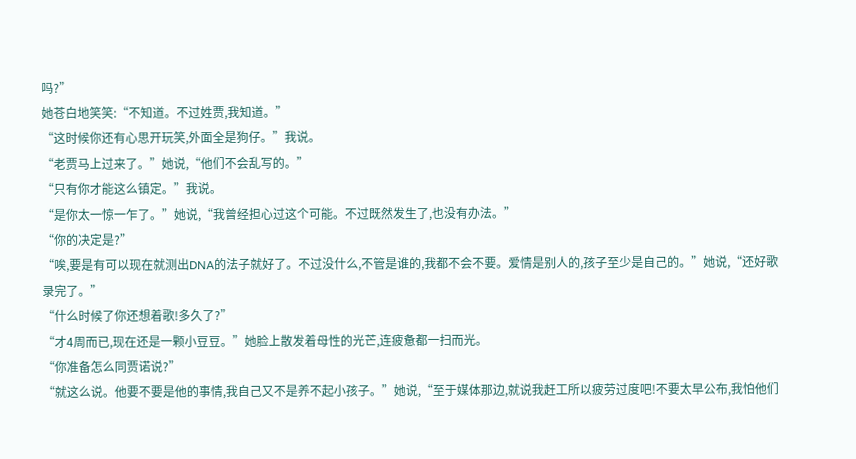吗?”
她苍白地笑笑:“不知道。不过姓贾,我知道。”
“这时候你还有心思开玩笑,外面全是狗仔。”我说。
“老贾马上过来了。”她说,“他们不会乱写的。”
“只有你才能这么镇定。”我说。
“是你太一惊一乍了。”她说,“我曾经担心过这个可能。不过既然发生了,也没有办法。”
“你的决定是?”
“唉,要是有可以现在就测出DNA的法子就好了。不过没什么,不管是谁的,我都不会不要。爱情是别人的,孩子至少是自己的。”她说,“还好歌录完了。”
“什么时候了你还想着歌!多久了?”
“才4周而已,现在还是一颗小豆豆。”她脸上散发着母性的光芒,连疲惫都一扫而光。
“你准备怎么同贾诺说?”
“就这么说。他要不要是他的事情,我自己又不是养不起小孩子。”她说,“至于媒体那边,就说我赶工所以疲劳过度吧!不要太早公布,我怕他们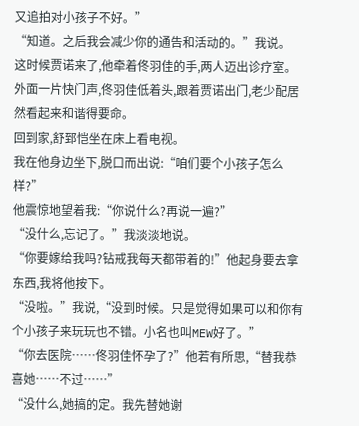又追拍对小孩子不好。”
“知道。之后我会减少你的通告和活动的。”我说。
这时候贾诺来了,他牵着佟羽佳的手,两人迈出诊疗室。
外面一片快门声,佟羽佳低着头,跟着贾诺出门,老少配居然看起来和谐得要命。
回到家,舒郅恺坐在床上看电视。
我在他身边坐下,脱口而出说:“咱们要个小孩子怎么样?”
他震惊地望着我:“你说什么?再说一遍?”
“没什么,忘记了。”我淡淡地说。
“你要嫁给我吗?钻戒我每天都带着的!”他起身要去拿东西,我将他按下。
“没啦。”我说,“没到时候。只是觉得如果可以和你有个小孩子来玩玩也不错。小名也叫MEW好了。”
“你去医院……佟羽佳怀孕了?”他若有所思,“替我恭喜她……不过……”
“没什么,她搞的定。我先替她谢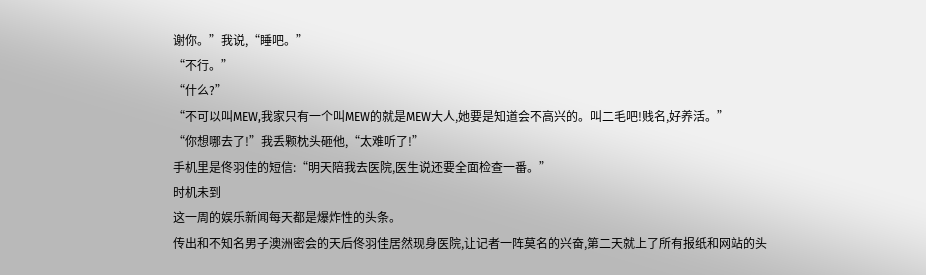谢你。”我说,“睡吧。”
“不行。”
“什么?”
“不可以叫MEW,我家只有一个叫MEW的就是MEW大人,她要是知道会不高兴的。叫二毛吧!贱名,好养活。”
“你想哪去了!”我丢颗枕头砸他,“太难听了!”
手机里是佟羽佳的短信:“明天陪我去医院,医生说还要全面检查一番。”
时机未到
这一周的娱乐新闻每天都是爆炸性的头条。
传出和不知名男子澳洲密会的天后佟羽佳居然现身医院,让记者一阵莫名的兴奋,第二天就上了所有报纸和网站的头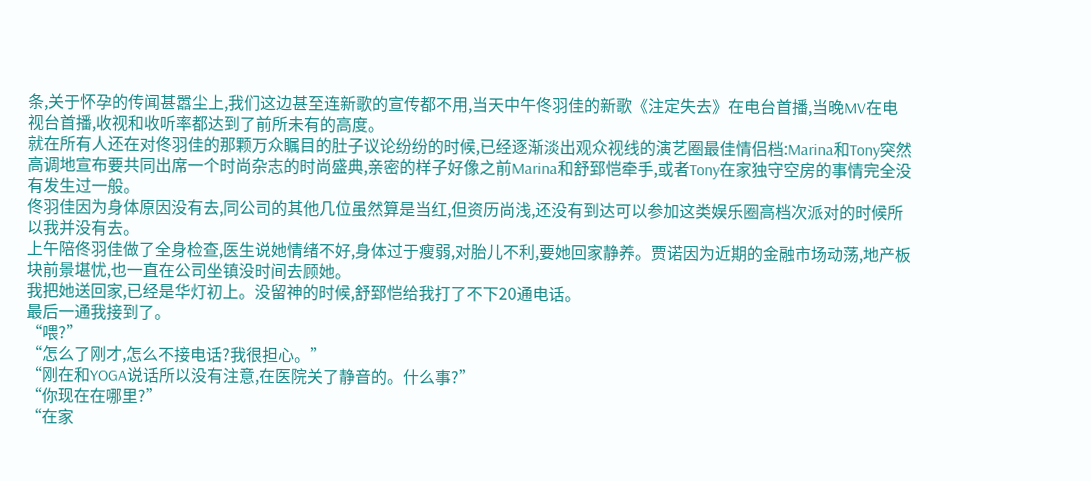条,关于怀孕的传闻甚嚣尘上,我们这边甚至连新歌的宣传都不用,当天中午佟羽佳的新歌《注定失去》在电台首播,当晚MV在电视台首播,收视和收听率都达到了前所未有的高度。
就在所有人还在对佟羽佳的那颗万众瞩目的肚子议论纷纷的时候,已经逐渐淡出观众视线的演艺圈最佳情侣档:Marina和Tony突然高调地宣布要共同出席一个时尚杂志的时尚盛典,亲密的样子好像之前Marina和舒郅恺牵手,或者Tony在家独守空房的事情完全没有发生过一般。
佟羽佳因为身体原因没有去,同公司的其他几位虽然算是当红,但资历尚浅,还没有到达可以参加这类娱乐圈高档次派对的时候所以我并没有去。
上午陪佟羽佳做了全身检查,医生说她情绪不好,身体过于瘦弱,对胎儿不利,要她回家静养。贾诺因为近期的金融市场动荡,地产板块前景堪忧,也一直在公司坐镇没时间去顾她。
我把她送回家,已经是华灯初上。没留神的时候,舒郅恺给我打了不下20通电话。
最后一通我接到了。
“喂?”
“怎么了刚才,怎么不接电话?我很担心。”
“刚在和YOGA说话所以没有注意,在医院关了静音的。什么事?”
“你现在在哪里?”
“在家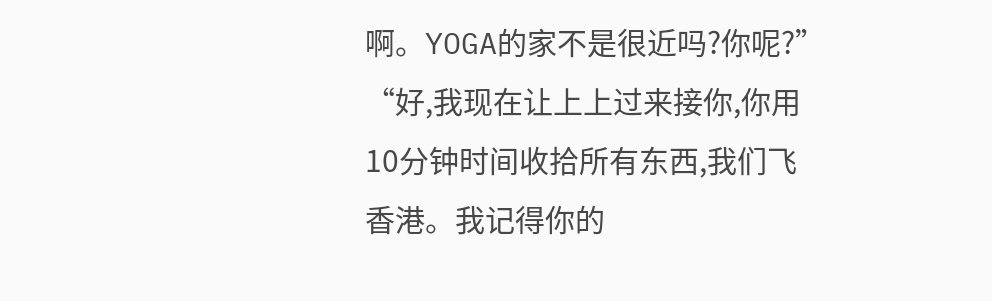啊。YOGA的家不是很近吗?你呢?”
“好,我现在让上上过来接你,你用10分钟时间收拾所有东西,我们飞香港。我记得你的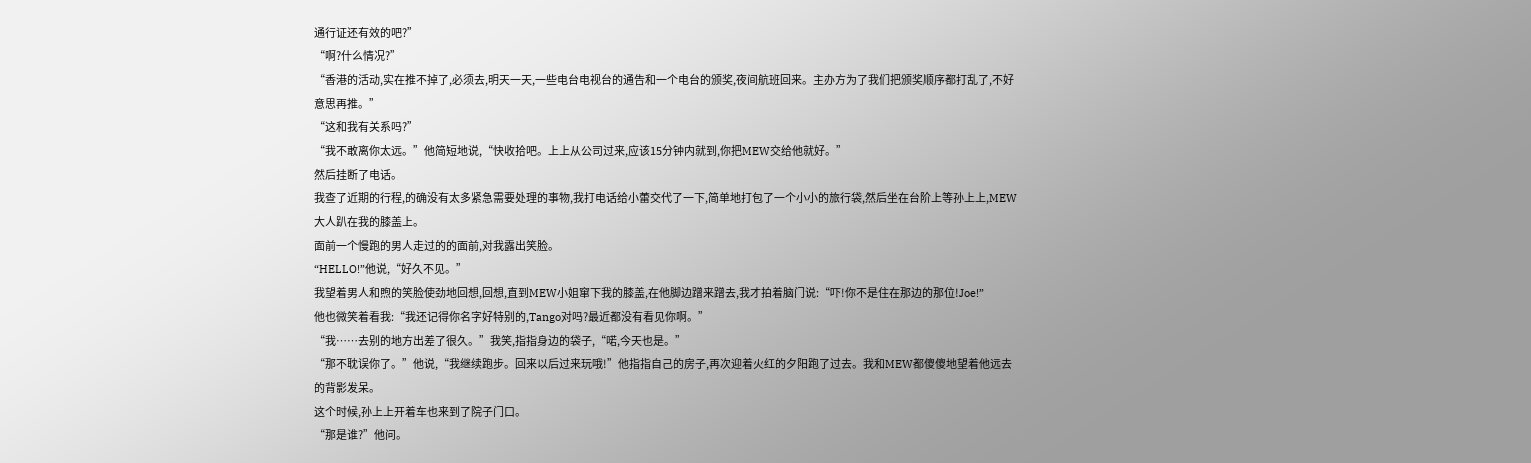通行证还有效的吧?”
“啊?什么情况?”
“香港的活动,实在推不掉了,必须去,明天一天,一些电台电视台的通告和一个电台的颁奖,夜间航班回来。主办方为了我们把颁奖顺序都打乱了,不好意思再推。”
“这和我有关系吗?”
“我不敢离你太远。”他简短地说,“快收拾吧。上上从公司过来,应该15分钟内就到,你把MEW交给他就好。”
然后挂断了电话。
我查了近期的行程,的确没有太多紧急需要处理的事物,我打电话给小蕾交代了一下,简单地打包了一个小小的旅行袋,然后坐在台阶上等孙上上,MEW大人趴在我的膝盖上。
面前一个慢跑的男人走过的的面前,对我露出笑脸。
“HELLO!”他说,“好久不见。”
我望着男人和煦的笑脸使劲地回想,回想,直到MEW小姐窜下我的膝盖,在他脚边蹭来蹭去,我才拍着脑门说:“吓!你不是住在那边的那位!Joe!”
他也微笑着看我:“我还记得你名字好特别的,Tango对吗?最近都没有看见你啊。”
“我……去别的地方出差了很久。”我笑,指指身边的袋子,“喏,今天也是。”
“那不耽误你了。”他说,“我继续跑步。回来以后过来玩哦!”他指指自己的房子,再次迎着火红的夕阳跑了过去。我和MEW都傻傻地望着他远去的背影发呆。
这个时候,孙上上开着车也来到了院子门口。
“那是谁?”他问。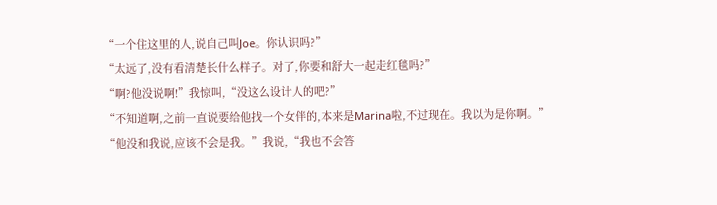“一个住这里的人,说自己叫Joe。你认识吗?”
“太远了,没有看清楚长什么样子。对了,你要和舒大一起走红毯吗?”
“啊?他没说啊!”我惊叫,“没这么设计人的吧?”
“不知道啊,之前一直说要给他找一个女伴的,本来是Marina啦,不过现在。我以为是你啊。”
“他没和我说,应该不会是我。”我说,“我也不会答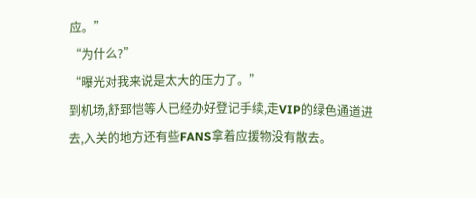应。”
“为什么?”
“曝光对我来说是太大的压力了。”
到机场,舒郅恺等人已经办好登记手续,走VIP的绿色通道进去,入关的地方还有些FANS拿着应援物没有散去。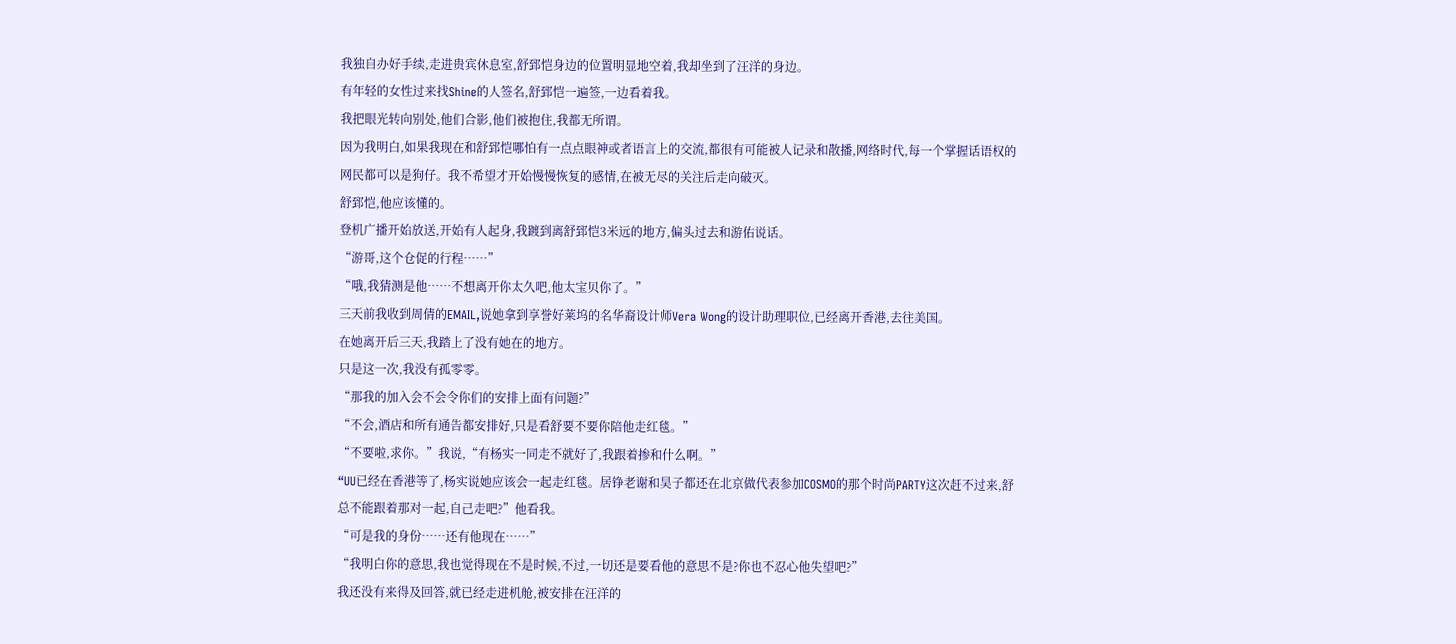我独自办好手续,走进贵宾休息室,舒郅恺身边的位置明显地空着,我却坐到了汪洋的身边。
有年轻的女性过来找Shine的人签名,舒郅恺一遍签,一边看着我。
我把眼光转向别处,他们合影,他们被抱住,我都无所谓。
因为我明白,如果我现在和舒郅恺哪怕有一点点眼神或者语言上的交流,都很有可能被人记录和散播,网络时代,每一个掌握话语权的网民都可以是狗仔。我不希望才开始慢慢恢复的感情,在被无尽的关注后走向破灭。
舒郅恺,他应该懂的。
登机广播开始放送,开始有人起身,我踱到离舒郅恺3米远的地方,偏头过去和游佑说话。
“游哥,这个仓促的行程……”
“哦,我猜测是他……不想离开你太久吧,他太宝贝你了。”
三天前我收到周倩的EMAIL,说她拿到享誉好莱坞的名华裔设计师Vera Wong的设计助理职位,已经离开香港,去往美国。
在她离开后三天,我踏上了没有她在的地方。
只是这一次,我没有孤零零。
“那我的加入会不会令你们的安排上面有问题?”
“不会,酒店和所有通告都安排好,只是看舒要不要你陪他走红毯。”
“不要啦,求你。”我说,“有杨实一同走不就好了,我跟着掺和什么啊。”
“UU已经在香港等了,杨实说她应该会一起走红毯。居铮老谢和昊子都还在北京做代表参加COSMO的那个时尚PARTY这次赶不过来,舒总不能跟着那对一起,自己走吧?”他看我。
“可是我的身份……还有他现在……”
“我明白你的意思,我也觉得现在不是时候,不过,一切还是要看他的意思不是?你也不忍心他失望吧?”
我还没有来得及回答,就已经走进机舱,被安排在汪洋的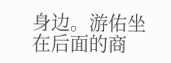身边。游佑坐在后面的商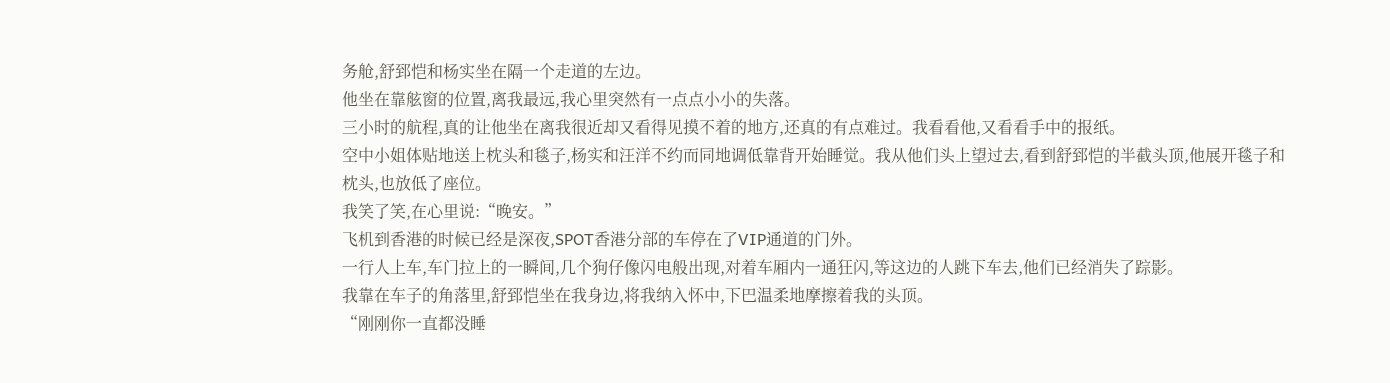务舱,舒郅恺和杨实坐在隔一个走道的左边。
他坐在靠舷窗的位置,离我最远,我心里突然有一点点小小的失落。
三小时的航程,真的让他坐在离我很近却又看得见摸不着的地方,还真的有点难过。我看看他,又看看手中的报纸。
空中小姐体贴地送上枕头和毯子,杨实和汪洋不约而同地调低靠背开始睡觉。我从他们头上望过去,看到舒郅恺的半截头顶,他展开毯子和枕头,也放低了座位。
我笑了笑,在心里说:“晚安。”
飞机到香港的时候已经是深夜,SPOT香港分部的车停在了VIP通道的门外。
一行人上车,车门拉上的一瞬间,几个狗仔像闪电般出现,对着车厢内一通狂闪,等这边的人跳下车去,他们已经消失了踪影。
我靠在车子的角落里,舒郅恺坐在我身边,将我纳入怀中,下巴温柔地摩擦着我的头顶。
“刚刚你一直都没睡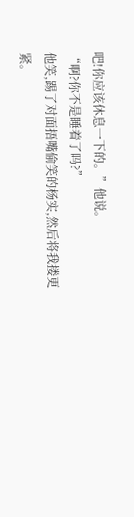吧!你应该休息一下的。”他说。
“啊?你不是睡着了吗?”
他笑,踢了对面捂嘴偷笑的杨实,然后将我搂更紧。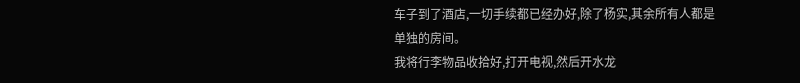车子到了酒店,一切手续都已经办好,除了杨实,其余所有人都是单独的房间。
我将行李物品收拾好,打开电视,然后开水龙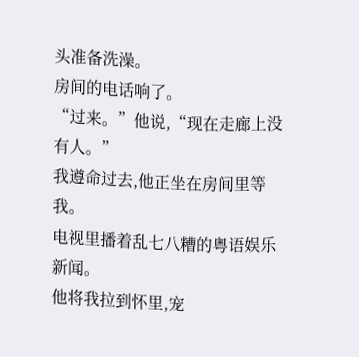头准备洗澡。
房间的电话响了。
“过来。”他说,“现在走廊上没有人。”
我遵命过去,他正坐在房间里等我。
电视里播着乱七八糟的粤语娱乐新闻。
他将我拉到怀里,宠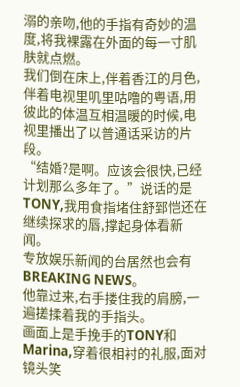溺的亲吻,他的手指有奇妙的温度,将我裸露在外面的每一寸肌肤就点燃。
我们倒在床上,伴着香江的月色,伴着电视里叽里咕噜的粤语,用彼此的体温互相温暖的时候,电视里播出了以普通话采访的片段。
“结婚?是啊。应该会很快,已经计划那么多年了。”说话的是TONY,我用食指堵住舒郅恺还在继续探求的唇,撑起身体看新闻。
专放娱乐新闻的台居然也会有BREAKING NEWS。
他靠过来,右手搂住我的肩膀,一遍搓揉着我的手指头。
画面上是手挽手的TONY和Marina,穿着很相衬的礼服,面对镜头笑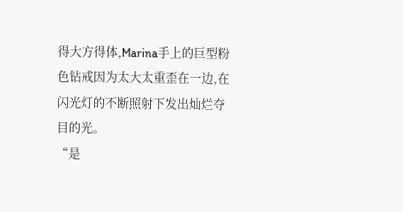得大方得体,Marina手上的巨型粉色钻戒因为太大太重歪在一边,在闪光灯的不断照射下发出灿烂夺目的光。
“是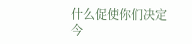什么促使你们决定今